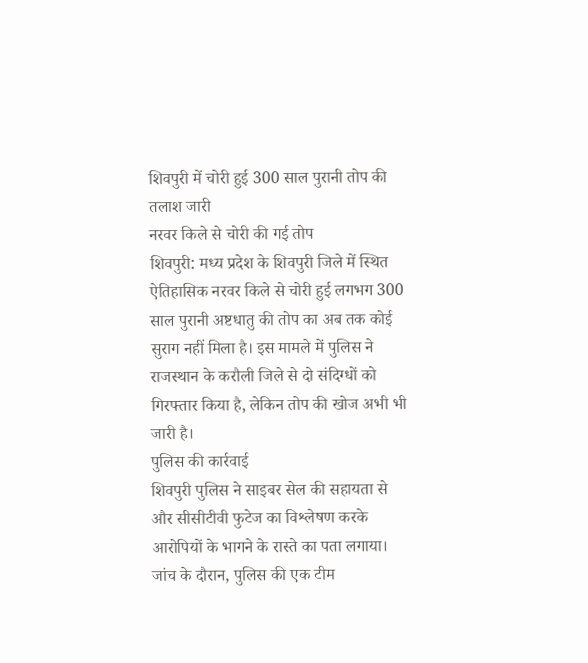शिवपुरी में चोरी हुई 300 साल पुरानी तोप की तलाश जारी
नरवर किले से चोरी की गई तोप
शिवपुरी: मध्य प्रदेश के शिवपुरी जिले में स्थित ऐतिहासिक नरवर किले से चोरी हुई लगभग 300 साल पुरानी अष्टधातु की तोप का अब तक कोई सुराग नहीं मिला है। इस मामले में पुलिस ने राजस्थान के करौली जिले से दो संदिग्धों को गिरफ्तार किया है, लेकिन तोप की खोज अभी भी जारी है।
पुलिस की कार्रवाई
शिवपुरी पुलिस ने साइबर सेल की सहायता से और सीसीटीवी फुटेज का विश्लेषण करके आरोपियों के भागने के रास्ते का पता लगाया। जांच के दौरान, पुलिस की एक टीम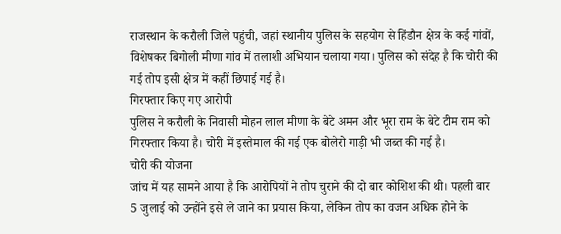राजस्थान के करौली जिले पहुंची, जहां स्थानीय पुलिस के सहयोग से हिंडौन क्षेत्र के कई गांवों, विशेषकर बिगोली मीणा गांव में तलाशी अभियान चलाया गया। पुलिस को संदेह है कि चोरी की गई तोप इसी क्षेत्र में कहीं छिपाई गई है।
गिरफ्तार किए गए आरोपी
पुलिस ने करौली के निवासी मोहन लाल मीणा के बेटे अमन और भूरा राम के बेटे टीम राम को गिरफ्तार किया है। चोरी में इस्तेमाल की गई एक बोलेरो गाड़ी भी जब्त की गई है।
चोरी की योजना
जांच में यह सामने आया है कि आरोपियों ने तोप चुराने की दो बार कोशिश की थी। पहली बार 5 जुलाई को उन्होंने इसे ले जाने का प्रयास किया, लेकिन तोप का वजन अधिक होने के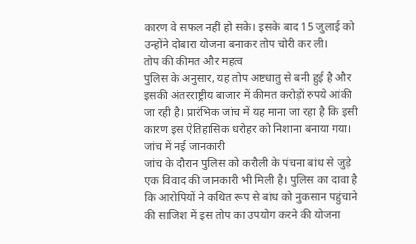कारण वे सफल नहीं हो सके। इसके बाद 15 जुलाई को उन्होंने दोबारा योजना बनाकर तोप चोरी कर ली।
तोप की कीमत और महत्व
पुलिस के अनुसार, यह तोप अष्टधातु से बनी हुई है और इसकी अंतरराष्ट्रीय बाजार में कीमत करोड़ों रुपये आंकी जा रही है। प्रारंभिक जांच में यह माना जा रहा है कि इसी कारण इस ऐतिहासिक धरोहर को निशाना बनाया गया।
जांच में नई जानकारी
जांच के दौरान पुलिस को करौली के पंचना बांध से जुड़े एक विवाद की जानकारी भी मिली है। पुलिस का दावा है कि आरोपियों ने कथित रूप से बांध को नुकसान पहुंचाने की साजिश में इस तोप का उपयोग करने की योजना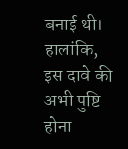बनाई थी। हालांकि, इस दावे की अभी पुष्टि होना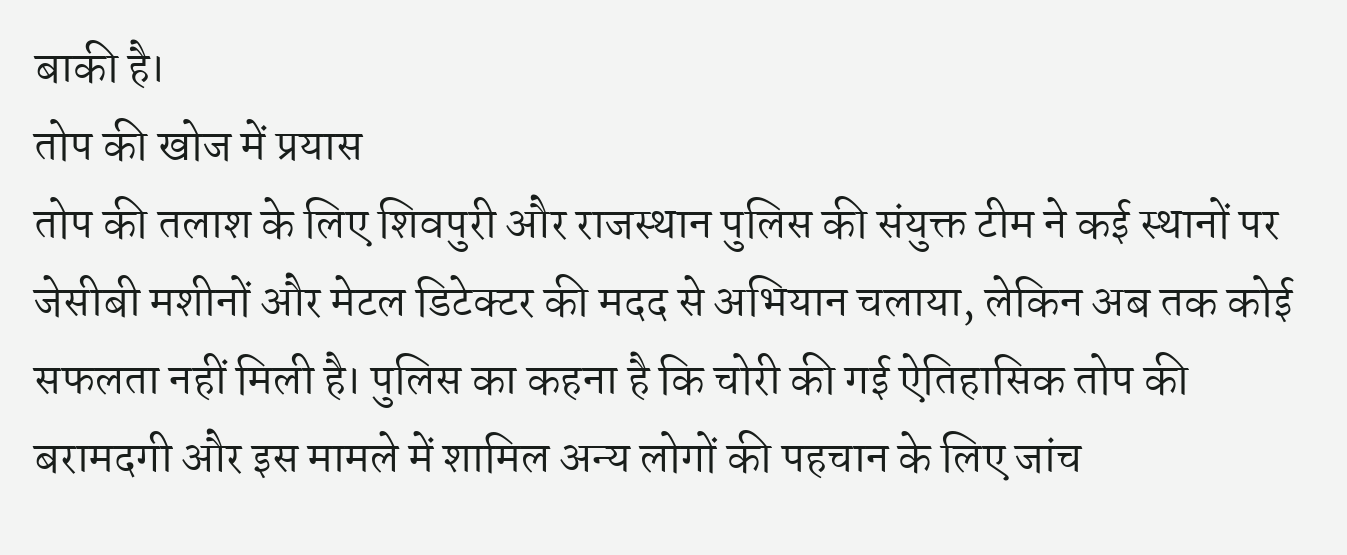बाकी है।
तोप की खोज में प्रयास
तोप की तलाश के लिए शिवपुरी और राजस्थान पुलिस की संयुक्त टीम ने कई स्थानों पर जेसीबी मशीनों और मेटल डिटेक्टर की मदद से अभियान चलाया, लेकिन अब तक कोई सफलता नहीं मिली है। पुलिस का कहना है कि चोरी की गई ऐतिहासिक तोप की बरामदगी और इस मामले में शामिल अन्य लोगों की पहचान के लिए जांच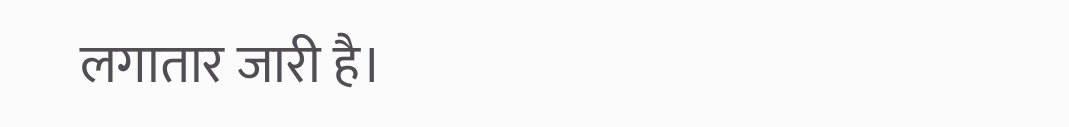लगातार जारी है।